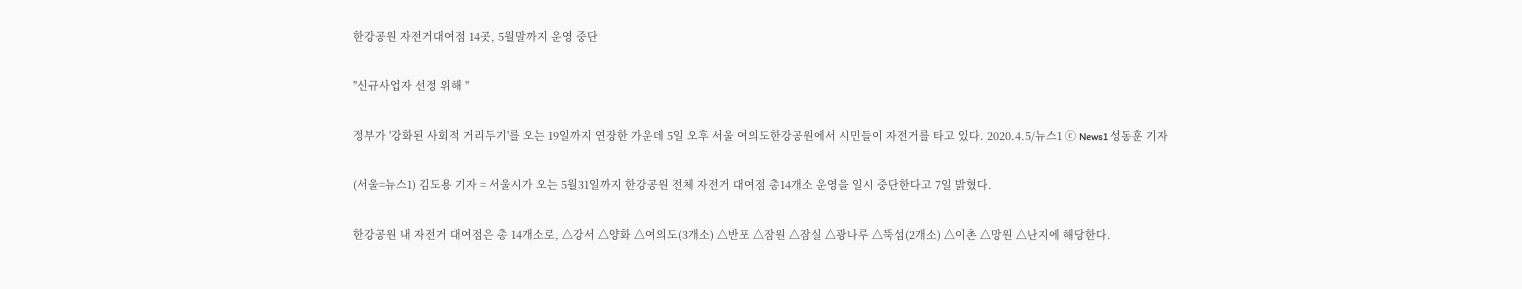한강공원 자전거대여점 14곳, 5월말까지 운영 중단

"신규사업자 선정 위해 "

정부가 '강화된 사회적 거리두기'를 오는 19일까지 연장한 가운데 5일 오후 서울 여의도한강공원에서 시민들이 자전거를 타고 있다. 2020.4.5/뉴스1 ⓒ News1 성동훈 기자

(서울=뉴스1) 김도용 기자 = 서울시가 오는 5월31일까지 한강공원 전체 자전거 대여점 총14개소 운영을 일시 중단한다고 7일 밝혔다.

한강공원 내 자전거 대여점은 총 14개소로, △강서 △양화 △여의도(3개소) △반포 △잠원 △잠실 △광나루 △뚝섬(2개소) △이촌 △망원 △난지에 해당한다.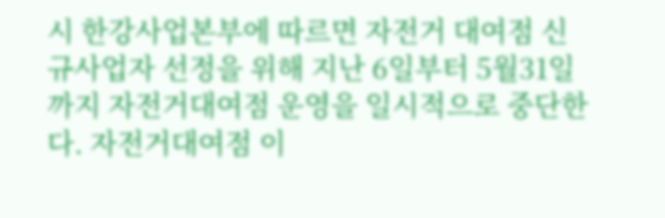시 한강사업본부에 따르면 자전거 대여점 신규사업자 선정을 위해 지난 6일부터 5월31일까지 자전거대여점 운영을 일시적으로 중단한다. 자전거대여점 이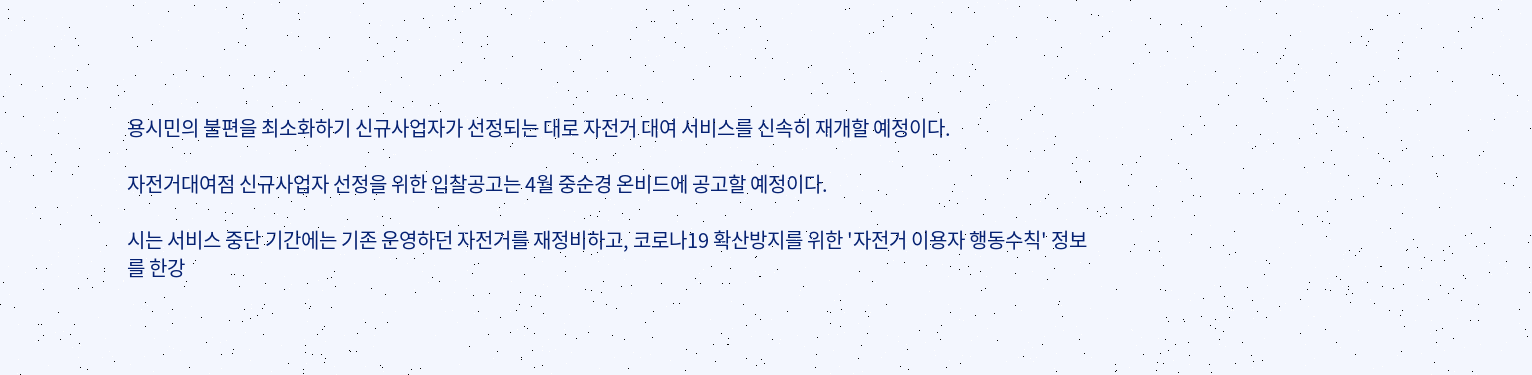용시민의 불편을 최소화하기 신규사업자가 선정되는 대로 자전거 대여 서비스를 신속히 재개할 예정이다.

자전거대여점 신규사업자 선정을 위한 입찰공고는 4월 중순경 온비드에 공고할 예정이다.

시는 서비스 중단 기간에는 기존 운영하던 자전거를 재정비하고, 코로나19 확산방지를 위한 '자전거 이용자 행동수칙' 정보를 한강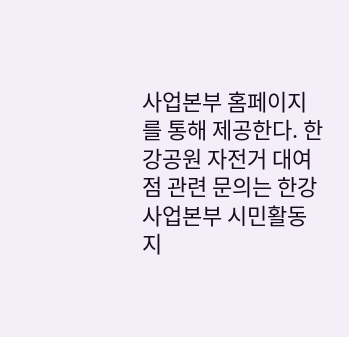사업본부 홈페이지를 통해 제공한다. 한강공원 자전거 대여점 관련 문의는 한강사업본부 시민활동지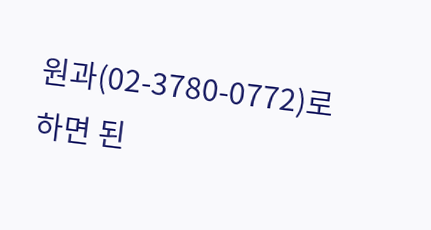원과(02-3780-0772)로 하면 된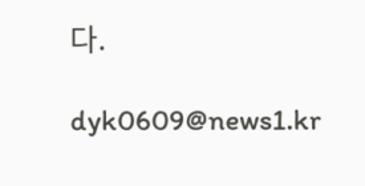다.

dyk0609@news1.kr